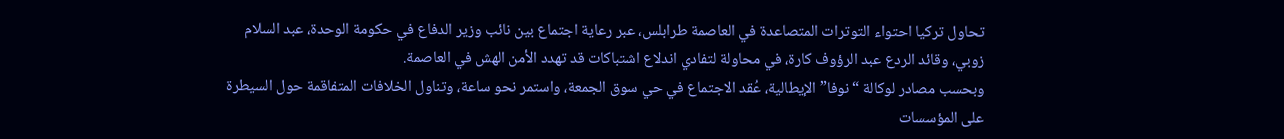تحاول تركيا احتواء التوترات المتصاعدة في العاصمة طرابلس، عبر رعاية اجتماع بين نائب وزير الدفاع في حكومة الوحدة، عبد السلام زوبي، وقائد الردع عبد الرؤوف كارة، في محاولة لتفادي اندلاع اشتباكات قد تهدد الأمن الهش في العاصمة.
وبحسب مصادر لوكالة “نوفا” الإيطالية، عُقد الاجتماع في حي سوق الجمعة، واستمر نحو ساعة، وتناول الخلافات المتفاقمة حول السيطرة على المؤسسات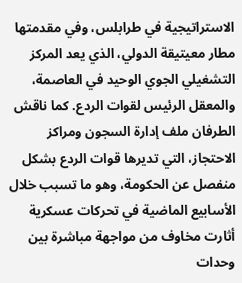الاستراتيجية في طرابلس، وفي مقدمتها مطار معيتيقة الدولي، الذي يعد المركز التشغيلي الجوي الوحيد في العاصمة، والمعقل الرئيس لقوات الردع. كما ناقش الطرفان ملف إدارة السجون ومراكز الاحتجاز، التي تديرها قوات الردع بشكل منفصل عن الحكومة، وهو ما تسبب خلال الأسابيع الماضية في تحركات عسكرية أثارت مخاوف من مواجهة مباشرة بين وحدات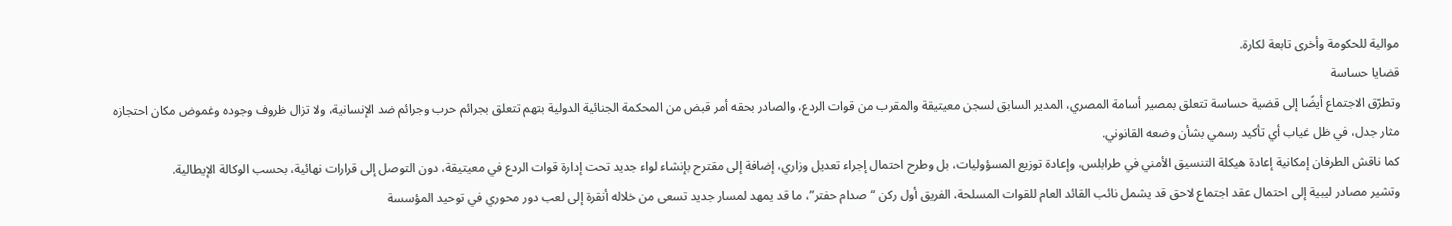موالية للحكومة وأخرى تابعة لكارة.
قضايا حساسة
وتطرّق الاجتماع أيضًا إلى قضية حساسة تتعلق بمصير أسامة المصري، المدير السابق لسجن معيتيقة والمقرب من قوات الردع، والصادر بحقه أمر قبض من المحكمة الجنائية الدولية بتهم تتعلق بجرائم حرب وجرائم ضد الإنسانية، ولا تزال ظروف وجوده وغموض مكان احتجازه مثار جدل، في ظل غياب أي تأكيد رسمي بشأن وضعه القانوني.
كما ناقش الطرفان إمكانية إعادة هيكلة التنسيق الأمني في طرابلس، وإعادة توزيع المسؤوليات، بل وطرح احتمال إجراء تعديل وزاري، إضافة إلى مقترح بإنشاء لواء جديد تحت إدارة قوات الردع في معيتيقة، دون التوصل إلى قرارات نهائية، بحسب الوكالة الإيطالية.
وتشير مصادر ليبية إلى احتمال عقد اجتماع لاحق قد يشمل نائب القائد العام للقوات المسلحة، الفريق أول ركن “صدام حفتر”، ما قد يمهد لمسار جديد تسعى من خلاله أنقرة إلى لعب دور محوري في توحيد المؤسسة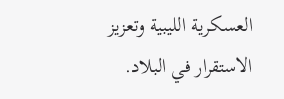العسكرية الليبية وتعزيز الاستقرار في البلاد.